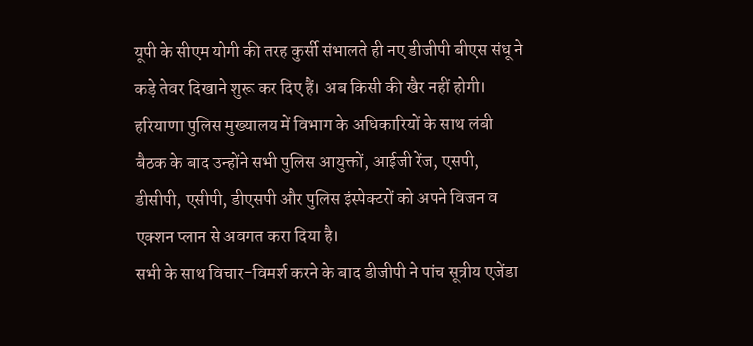यूपी के सीएम योगी की तरह कुर्सी संभालते ही नए डीजीपी बीएस संधू ने कड़े तेवर दिखाने शुरू कर दिए हैं। अब किसी की खैर नहीं होगी। हरियाणा पुलिस मुख्यालय में विभाग के अधिकारियों के साथ लंबी बैठक के बाद उन्होंने सभी पुलिस आयुक्तों, आईजी रेंज, एसपी, डीसीपी, एसीपी, डीएसपी और पुलिस इंस्पेक्टरों को अपने विजन व एक्शन प्लान से अवगत करा दिया है।
सभी के साथ विचार-विमर्श करने के बाद डीजीपी ने पांच सूत्रीय एजेंडा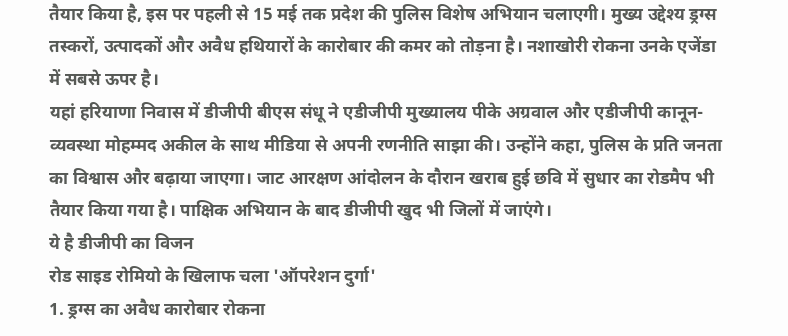तैयार किया है, इस पर पहली से 15 मई तक प्रदेश की पुलिस विशेष अभियान चलाएगी। मुख्य उद्देश्य ड्रग्स तस्करों, उत्पादकों और अवैध हथियारों के कारोबार की कमर को तोड़ना है। नशाखोरी रोकना उनके एजेंडा में सबसे ऊपर है।
यहां हरियाणा निवास में डीजीपी बीएस संधू ने एडीजीपी मुख्यालय पीके अग्रवाल और एडीजीपी कानून-व्यवस्था मोहम्मद अकील के साथ मीडिया से अपनी रणनीति साझा की। उन्होंने कहा, पुलिस के प्रति जनता का विश्वास और बढ़ाया जाएगा। जाट आरक्षण आंदोलन के दौरान खराब हुई छवि में सुधार का रोडमैप भी तैयार किया गया है। पाक्षिक अभियान के बाद डीजीपी खुद भी जिलों में जाएंगे।
ये है डीजीपी का विजन
रोड साइड रोमियो के खिलाफ चला 'ऑपरेशन दुर्गा'
1. ड्रग्स का अवैध कारोबार रोकना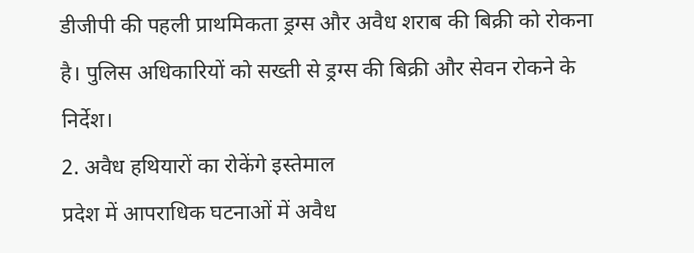डीजीपी की पहली प्राथमिकता ड्रग्स और अवैध शराब की बिक्री को रोकना है। पुलिस अधिकारियों को सख्ती से ड्रग्स की बिक्री और सेवन रोकने के निर्देश।
2. अवैध हथियारों का रोकेंगे इस्तेमाल
प्रदेश में आपराधिक घटनाओं में अवैध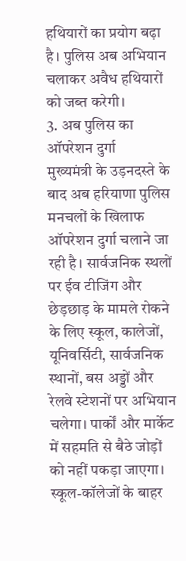हथियारों का प्रयोग बढ़ा है। पुलिस अब अभियान चलाकर अवैध हथियारों को जब्त करेगी।
3. अब पुलिस का ऑपरेशन दुर्गा
मुख्यमंत्री के उड़नदस्ते के बाद अब हरियाणा पुलिस मनचलों के खिलाफ ऑपरेशन दुर्गा चलाने जा रही है। सार्वजनिक स्थलों पर ईव टीजिंग और छेड़छाड़ के मामले रोकने के लिए स्कूल, कालेजों, यूनिवर्सिटी, सार्वजनिक स्थानों, बस अड्डों और रेलवे स्टेशनों पर अभियान चलेगा। पार्कों और मार्केट में सहमति से बैठे जोड़ों को नहीं पकड़ा जाएगा। स्कूल-कॉलेजों के बाहर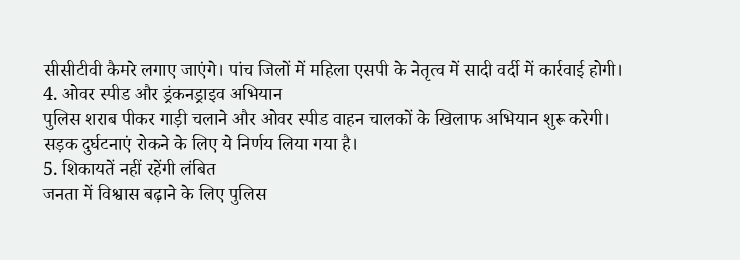सीसीटीवी कैमरे लगाए जाएंगे। पांच जिलों में महिला एसपी के नेतृत्व में सादी वर्दी में कार्रवाई होगी।
4. ओवर स्पीड और ड्रंकनड्राइव अभियान
पुलिस शराब पीकर गाड़ी चलाने और ओवर स्पीड वाहन चालकों के खिलाफ अभियान शुरू करेगी। सड़क दुर्घटनाएं रोकने के लिए ये निर्णय लिया गया है।
5. शिकायतें नहीं रहेंगी लंबित
जनता में विश्वास बढ़ाने के लिए पुलिस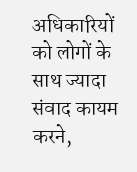अधिकारियों को लोगों के साथ ज्यादा संवाद कायम करने,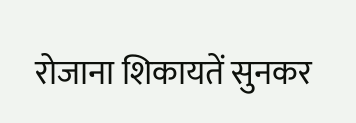रोजाना शिकायतें सुनकर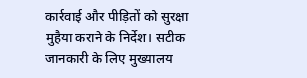कार्रवाई और पीड़ितों को सुरक्षा मुहैया कराने के निर्देश। सटीक जानकारी के लिए मुख्यालय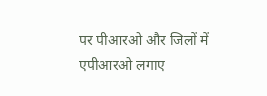पर पीआरओ और जिलों में एपीआरओ लगाए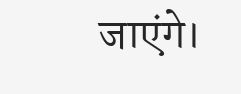जाएंगे।